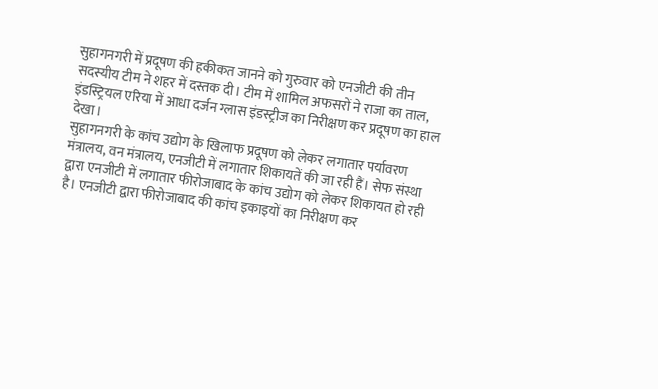सुहागनगरी में प्रदूषण की हकीकत जानने को गुरुवार को एनजीटी की तीन सदस्यीय टीम ने शहर में दस्तक दी। टीम में शामिल अफसरों ने राजा का ताल, इंडस्ट्रियल एरिया में आधा दर्जन ग्लास इंडस्ट्रीज का निरीक्षण कर प्रदूषण का हाल देखा।
सुहागनगरी के कांच उद्योग के खिलाफ प्रदूषण को लेकर लगातार पर्यावरण मंत्रालय, वन मंत्रालय, एनजीटी में लगातार शिकायतें की जा रही हैं। सेफ संस्था द्वारा एनजीटी में लगातार फीरोजाबाद के कांच उद्योग को लेकर शिकायत हो रही है। एनजीटी द्वारा फीरोजाबाद की कांच इकाइयों का निरीक्षण कर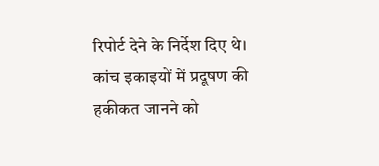रिपोर्ट देने के निर्देश दिए थे। कांच इकाइयों में प्रदूषण की हकीकत जानने को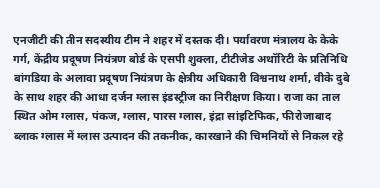एनजीटी की तीन सदस्यीय टीम ने शहर में दस्तक दी। पर्यावरण मंत्रालय के केके गर्ग, केंद्रीय प्रदूषण नियंत्रण बोर्ड के एसपी शुक्ला, टीटीजेड अथॉरिटी के प्रतिनिधि बांगडिया के अलावा प्रदूषण नियंत्रण के क्षेत्रीय अधिकारी विश्वनाथ शर्मा, वीके दुबे के साथ शहर की आधा दर्जन ग्लास इंडस्ट्रीज का निरीक्षण किया। राजा का ताल स्थित ओम ग्लास, पंकज, ग्लास, पारस ग्लास, इंद्रा सांइटिफिक, फीरोजाबाद ब्लाक ग्लास में ग्लास उत्पादन की तकनीक, कारखाने की चिमनियों से निकल रहे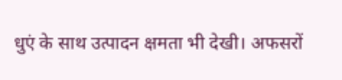धुएं के साथ उत्पादन क्षमता भी देखी। अफसरों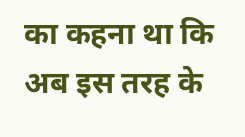का कहना था कि अब इस तरह के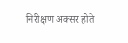निरीक्षण अक्सर होते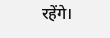रहेंगे।